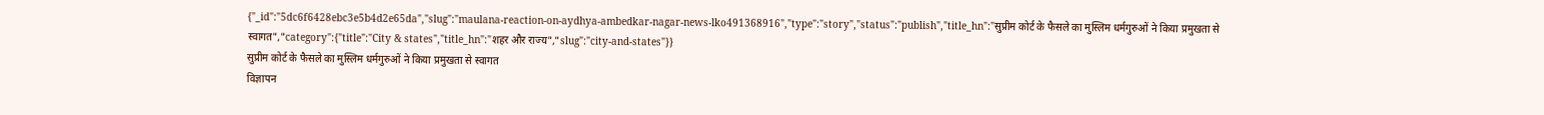{"_id":"5dc6f6428ebc3e5b4d2e65da","slug":"maulana-reaction-on-aydhya-ambedkar-nagar-news-lko491368916","type":"story","status":"publish","title_hn":"सुप्रीम कोर्ट के फैसले का मुस्लिम धर्मगुरुओं ने किया प्रमुखता से स्वागत","category":{"title":"City & states","title_hn":"शहर और राज्य","slug":"city-and-states"}}
सुप्रीम कोर्ट के फैसले का मुस्लिम धर्मगुरुओं ने किया प्रमुखता से स्वागत
विज्ञापन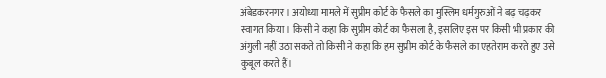अंबेडकरनगर। अयोध्या मामले में सुप्रीम कोर्ट के फैसले का मुस्लिम धर्मगुरुओं ने बढ़ चढ़कर स्वागत किया। किसी ने कहा कि सुप्रीम कोर्ट का फैसला है, इसलिए इस पर किसी भी प्रकार की अंगुली नहीं उठा सकते तो किसी ने कहा कि हम सुप्रीम कोर्ट के फैसले का एहतेराम करते हुए उसे कुबूल करते हैं।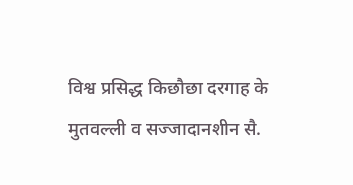विश्व प्रसिद्ध किछौछा दरगाह के मुतवल्ली व सज्जादानशीन सै.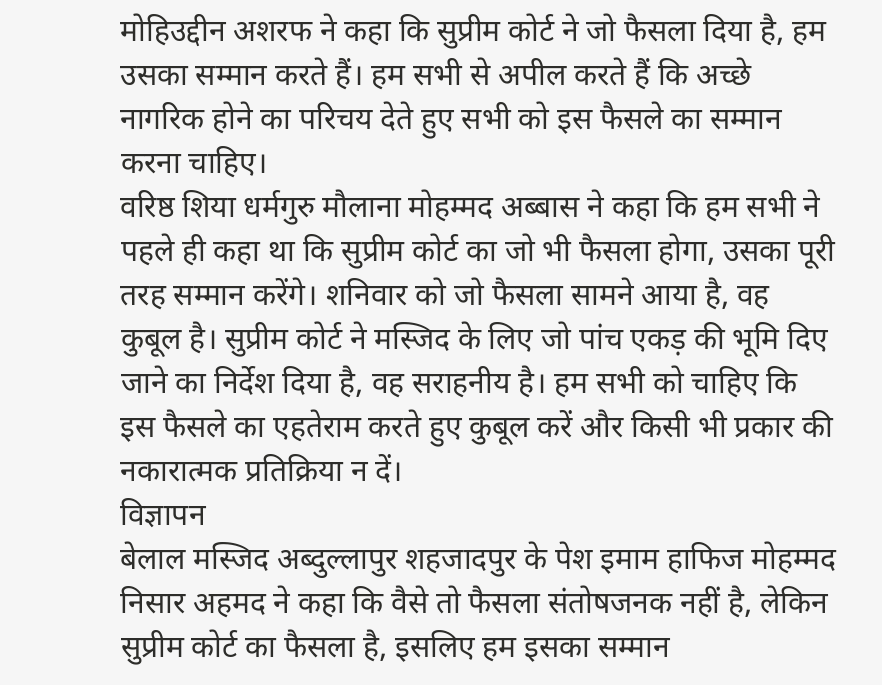मोहिउद्दीन अशरफ ने कहा कि सुप्रीम कोर्ट ने जो फैसला दिया है, हम उसका सम्मान करते हैं। हम सभी से अपील करते हैं कि अच्छे नागरिक होने का परिचय देते हुए सभी को इस फैसले का सम्मान करना चाहिए।
वरिष्ठ शिया धर्मगुरु मौलाना मोहम्मद अब्बास ने कहा कि हम सभी ने पहले ही कहा था कि सुप्रीम कोर्ट का जो भी फैसला होगा, उसका पूरी तरह सम्मान करेंगे। शनिवार को जो फैसला सामने आया है, वह कुबूल है। सुप्रीम कोर्ट ने मस्जिद के लिए जो पांच एकड़ की भूमि दिए जाने का निर्देश दिया है, वह सराहनीय है। हम सभी को चाहिए कि इस फैसले का एहतेराम करते हुए कुबूल करें और किसी भी प्रकार की नकारात्मक प्रतिक्रिया न दें।
विज्ञापन
बेलाल मस्जिद अब्दुल्लापुर शहजादपुर के पेश इमाम हाफिज मोहम्मद निसार अहमद ने कहा कि वैसे तो फैसला संतोषजनक नहीं है, लेकिन सुप्रीम कोर्ट का फैसला है, इसलिए हम इसका सम्मान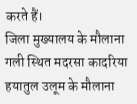करते हैं।
जिला मुख्यालय के मौलाना गली स्थित मदरसा कादरिया हयातुल उलूम के मौलाना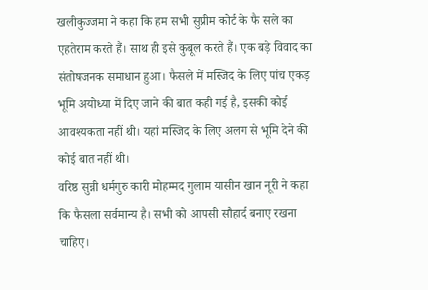खलीकुज्जमा ने कहा कि हम सभी सुप्रीम कोर्ट के फै सले का एहतेराम करते हैं। साथ ही इसे कुबूल करते हैं। एक बड़े विवाद का संतोषजनक समाधान हुआ। फैसले में मस्जिद के लिए पांच एकड़ भूमि अयोध्या में दिए जाने की बात कही गई है, इसकी कोई आवश्यकता नहीं थी। यहां मस्जिद के लिए अलग से भूमि देने की कोई बात नहीं थी।
वरिष्ठ सुन्नी धर्मगुरु कारी मोहम्मद गुलाम यासीन खान नूरी ने कहा कि फैसला सर्वमान्य है। सभी को आपसी सौहार्द बनाए रखना चाहिए।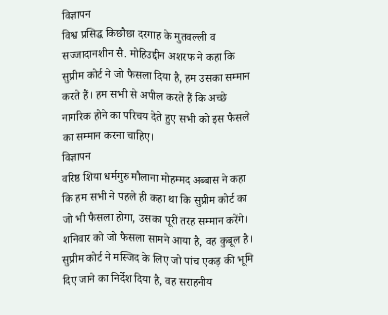विज्ञापन
विश्व प्रसिद्ध किछौछा दरगाह के मुतवल्ली व सज्जादानशीन सै. मोहिउद्दीन अशरफ ने कहा कि सुप्रीम कोर्ट ने जो फैसला दिया है, हम उसका सम्मान करते हैं। हम सभी से अपील करते हैं कि अच्छे नागरिक होने का परिचय देते हुए सभी को इस फैसले का सम्मान करना चाहिए।
विज्ञापन
वरिष्ठ शिया धर्मगुरु मौलाना मोहम्मद अब्बास ने कहा कि हम सभी ने पहले ही कहा था कि सुप्रीम कोर्ट का जो भी फैसला होगा, उसका पूरी तरह सम्मान करेंगे। शनिवार को जो फैसला सामने आया है, वह कुबूल है। सुप्रीम कोर्ट ने मस्जिद के लिए जो पांच एकड़ की भूमि दिए जाने का निर्देश दिया है, वह सराहनीय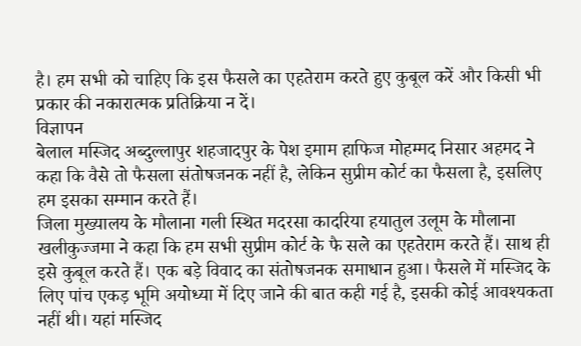है। हम सभी को चाहिए कि इस फैसले का एहतेराम करते हुए कुबूल करें और किसी भी प्रकार की नकारात्मक प्रतिक्रिया न दें।
विज्ञापन
बेलाल मस्जिद अब्दुल्लापुर शहजादपुर के पेश इमाम हाफिज मोहम्मद निसार अहमद ने कहा कि वैसे तो फैसला संतोषजनक नहीं है, लेकिन सुप्रीम कोर्ट का फैसला है, इसलिए हम इसका सम्मान करते हैं।
जिला मुख्यालय के मौलाना गली स्थित मदरसा कादरिया हयातुल उलूम के मौलाना खलीकुज्जमा ने कहा कि हम सभी सुप्रीम कोर्ट के फै सले का एहतेराम करते हैं। साथ ही इसे कुबूल करते हैं। एक बड़े विवाद का संतोषजनक समाधान हुआ। फैसले में मस्जिद के लिए पांच एकड़ भूमि अयोध्या में दिए जाने की बात कही गई है, इसकी कोई आवश्यकता नहीं थी। यहां मस्जिद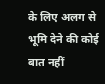के लिए अलग से भूमि देने की कोई बात नहीं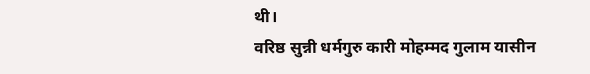थी।
वरिष्ठ सुन्नी धर्मगुरु कारी मोहम्मद गुलाम यासीन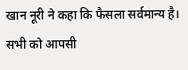खान नूरी ने कहा कि फैसला सर्वमान्य है। सभी को आपसी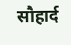सौहार्द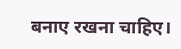बनाए रखना चाहिए।